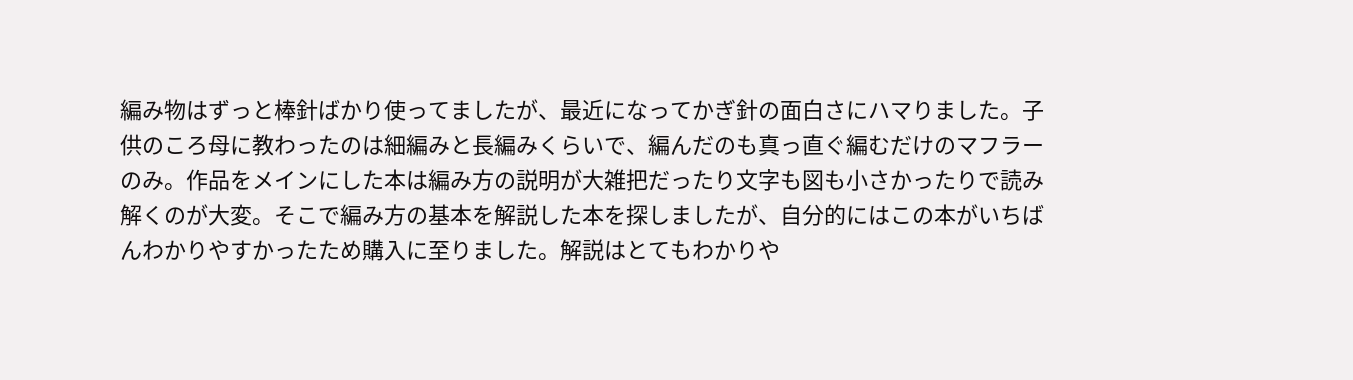編み物はずっと棒針ばかり使ってましたが、最近になってかぎ針の面白さにハマりました。子供のころ母に教わったのは細編みと長編みくらいで、編んだのも真っ直ぐ編むだけのマフラーのみ。作品をメインにした本は編み方の説明が大雑把だったり文字も図も小さかったりで読み解くのが大変。そこで編み方の基本を解説した本を探しましたが、自分的にはこの本がいちばんわかりやすかったため購入に至りました。解説はとてもわかりや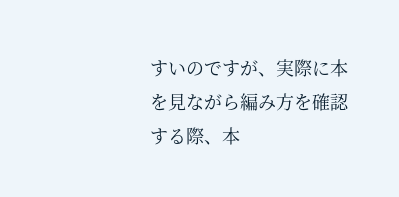すいのですが、実際に本を見ながら編み方を確認する際、本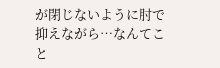が閉じないように肘で抑えながら…なんてこと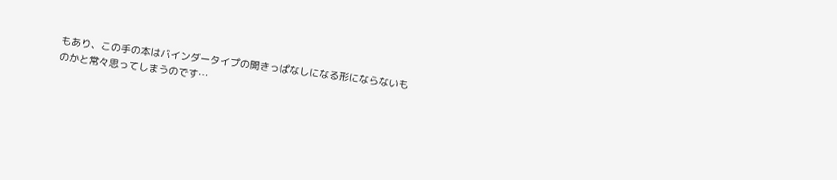もあり、この手の本はバインダータイプの開きっぱなしになる形にならないものかと常々思ってしまうのです…